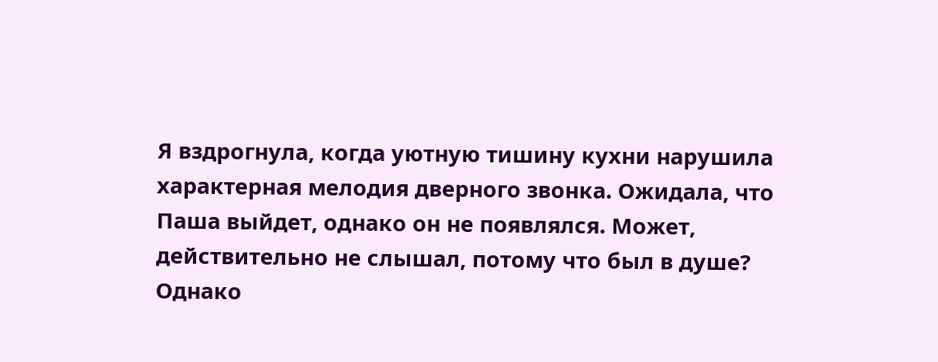Я вздрогнула, когда уютную тишину кухни нарушила характерная мелодия дверного звонка. Ожидала, что Паша выйдет, однако он не появлялся. Может, действительно не слышал, потому что был в душе?
Однако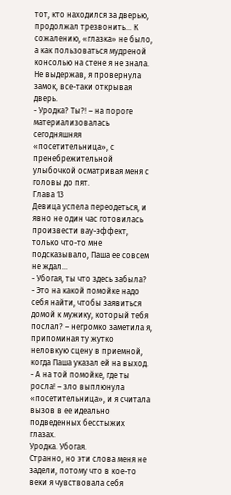тот, кто находился за дверью, продолжал трезвонить… К сожалению, «глазка» не было, а как пользоваться мудреной консолью на стене я не знала. Не выдержав, я провернула замок, все-таки открывая дверь.
- Уродка? Ты?! – на пороге материализовалась сегодняшняя «посетительница», с пренебрежительной улыбочкой осматривая меня с головы до пят.
Глава 13
Девица успела переодеться, и явно не один час готовилась произвести вау-эффект, только что-то мне подсказывало, Паша ее совсем не ждал…
- Убогая, ты что здесь забыла?
- Это на какой помойке надо себя найти, чтобы заявиться домой к мужику, который тебя послал? – негромко заметила я, припоминая ту жутко неловкую сцену в приемной, когда Паша указал ей на выход.
- А на той помойке, где ты росла! – зло выплюнула «посетительница», и я считала вызов в ее идеально подведенных бесстыжих глазах.
Уродка. Убогая.
Странно, но эти слова меня не задели, потому что в кое-то веки я чувствовала себя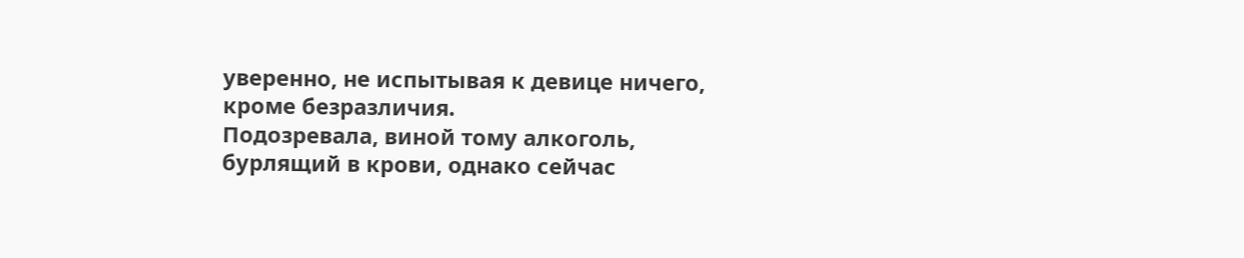уверенно, не испытывая к девице ничего, кроме безразличия.
Подозревала, виной тому алкоголь, бурлящий в крови, однако сейчас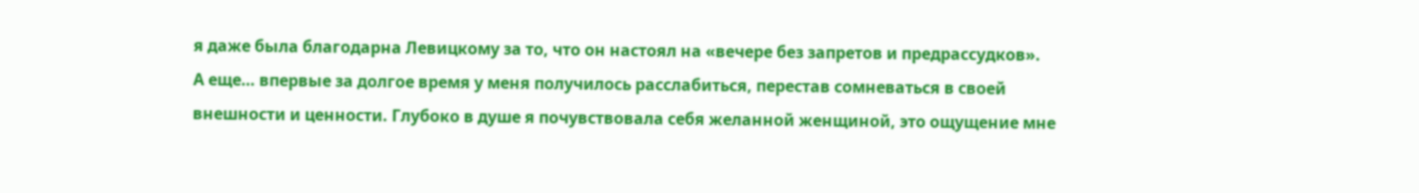я даже была благодарна Левицкому за то, что он настоял на «вечере без запретов и предрассудков».
А еще… впервые за долгое время у меня получилось расслабиться, перестав сомневаться в своей внешности и ценности. Глубоко в душе я почувствовала себя желанной женщиной, это ощущение мне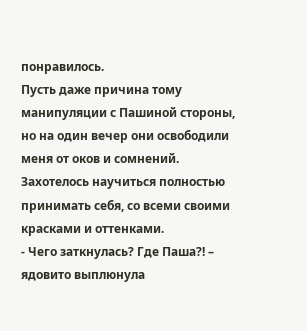понравилось.
Пусть даже причина тому манипуляции с Пашиной стороны, но на один вечер они освободили меня от оков и сомнений. Захотелось научиться полностью принимать себя, со всеми своими красками и оттенками.
- Чего заткнулась? Где Паша?! – ядовито выплюнула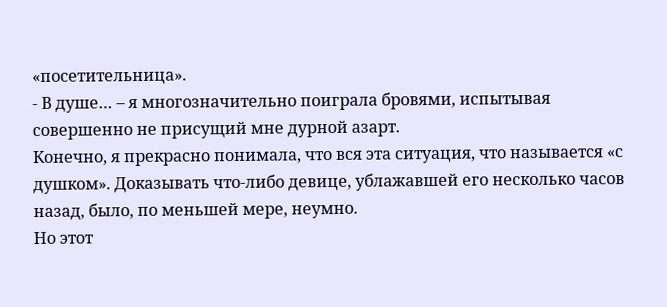«посетительница».
- В душе… – я многозначительно поиграла бровями, испытывая совершенно не присущий мне дурной азарт.
Конечно, я прекрасно понимала, что вся эта ситуация, что называется «с душком». Доказывать что-либо девице, ублажавшей его несколько часов назад, было, по меньшей мере, неумно.
Но этот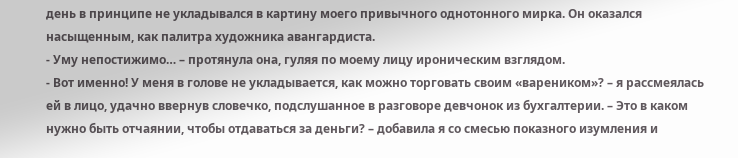день в принципе не укладывался в картину моего привычного однотонного мирка. Он оказался насыщенным, как палитра художника авангардиста.
- Уму непостижимо… – протянула она, гуляя по моему лицу ироническим взглядом.
- Вот именно! У меня в голове не укладывается, как можно торговать своим «вареником»? – я рассмеялась ей в лицо, удачно ввернув словечко, подслушанное в разговоре девчонок из бухгалтерии. – Это в каком нужно быть отчаянии, чтобы отдаваться за деньги? – добавила я со смесью показного изумления и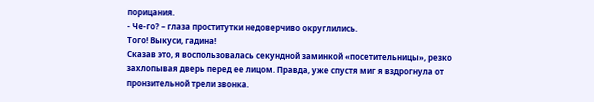порицания.
- Че-го? – глаза проститутки недоверчиво округлились.
Того! Выкуси, гадина!
Сказав это, я воспользовалась секундной заминкой «посетительницы», резко захлопывая дверь перед ее лицом. Правда, уже спустя миг я вздрогнула от пронзительной трели звонка.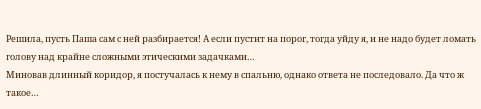Решила, пусть Паша сам с ней разбирается! А если пустит на порог, тогда уйду я, и не надо будет ломать голову над крайне сложными этическими задачками…
Миновав длинный коридор, я постучалась к нему в спальню, однако ответа не последовало. Да что ж такое…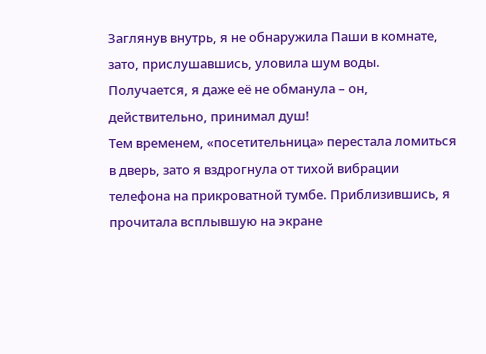Заглянув внутрь, я не обнаружила Паши в комнате, зато, прислушавшись, уловила шум воды.
Получается, я даже её не обманула – он, действительно, принимал душ!
Тем временем, «посетительница» перестала ломиться в дверь, зато я вздрогнула от тихой вибрации телефона на прикроватной тумбе. Приблизившись, я прочитала всплывшую на экране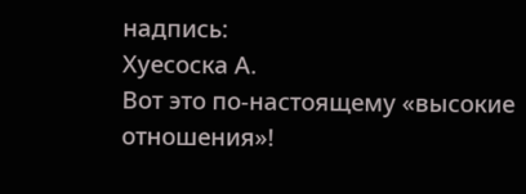надпись:
Хуесоска А.
Вот это по-настоящему «высокие отношения»!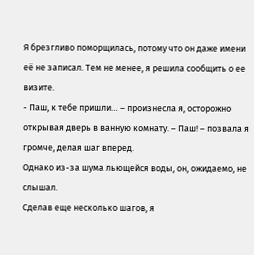Я брезгливо поморщилась, потому что он даже имени её не записал. Тем не менее, я решила сообщить о ее визите.
- Паш, к тебе пришли… – произнесла я, осторожно открывая дверь в ванную комнату. – Паш! – позвала я громче, делая шаг вперед.
Однако из-за шума льющейся воды, он, ожидаемо, не слышал.
Сделав еще несколько шагов, я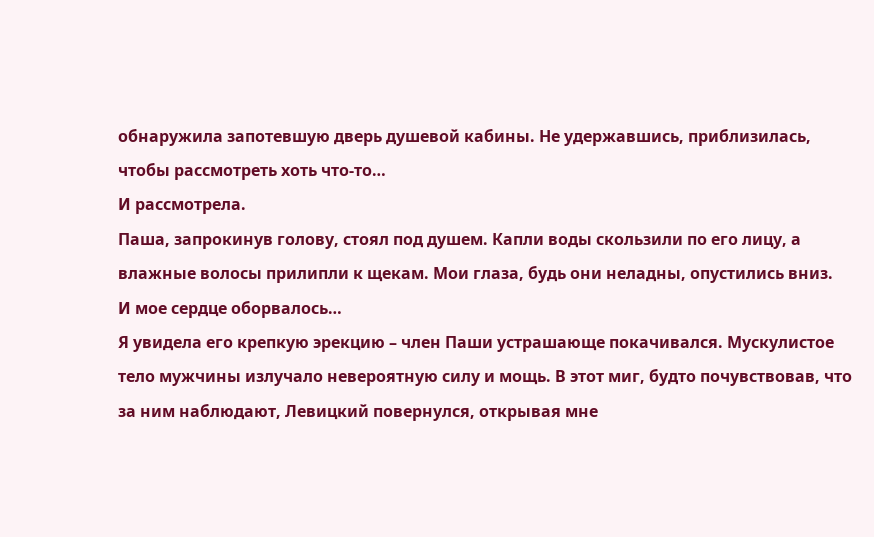обнаружила запотевшую дверь душевой кабины. Не удержавшись, приблизилась, чтобы рассмотреть хоть что-то…
И рассмотрела.
Паша, запрокинув голову, стоял под душем. Капли воды скользили по его лицу, а влажные волосы прилипли к щекам. Мои глаза, будь они неладны, опустились вниз.
И мое сердце оборвалось…
Я увидела его крепкую эрекцию – член Паши устрашающе покачивался. Мускулистое тело мужчины излучало невероятную силу и мощь. В этот миг, будто почувствовав, что за ним наблюдают, Левицкий повернулся, открывая мне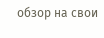обзор на свои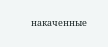накаченные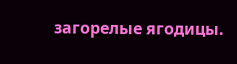загорелые ягодицы.